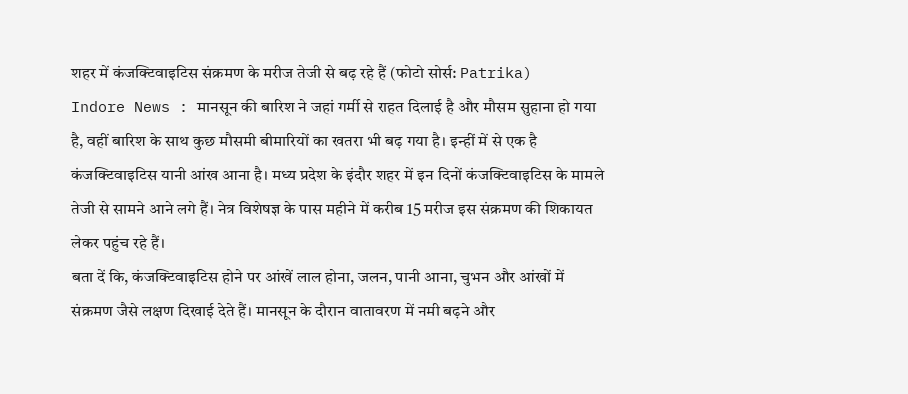शहर में कंजक्टिवाइटिस संक्रमण के मरीज तेजी से बढ़ रहे हैं (फोटो सोर्स: Patrika)
Indore News : मानसून की बारिश ने जहां गर्मी से राहत दिलाई है और मौसम सुहाना हो गया है, वहीं बारिश के साथ कुछ मौसमी बीमारियों का खतरा भी बढ़ गया है। इन्हीं में से एक है कंजक्टिवाइटिस यानी आंख आना है। मध्य प्रदेश के इंदौर शहर में इन दिनों कंजक्टिवाइटिस के मामले तेजी से सामने आने लगे हैं। नेत्र विशेषज्ञ के पास महीने में करीब 15 मरीज इस संक्रमण की शिकायत लेकर पहुंच रहे हैं।
बता दें कि, कंजक्टिवाइटिस होने पर आंखें लाल होना, जलन, पानी आना, चुभन और आंखों में संक्रमण जैसे लक्षण दिखाई देते हैं। मानसून के दौरान वातावरण में नमी बढ़ने और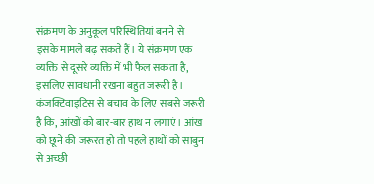संक्रमण के अनुकूल परिस्थितियां बनने से इसके मामले बढ़ सकते हैं। ये संक्रमण एक व्यक्ति से दूसरे व्यक्ति में भी फैल सकता है, इसलिए सावधानी रखना बहुत जरूरी है।
कंजक्टिवाइटिस से बचाव के लिए सबसे जरूरी है कि, आंखों को बार-बार हाथ न लगाएं। आंख को छूने की जरूरत हो तो पहले हाथों को साबुन से अच्छी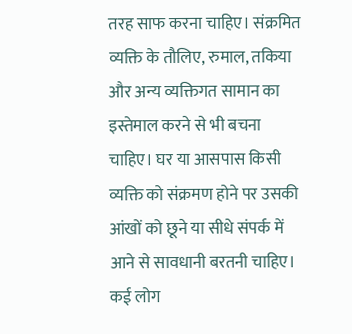तरह साफ करना चाहिए। संक्रमित व्यक्ति के तौलिए, रुमाल, तकिया और अन्य व्यक्तिगत सामान का इस्तेमाल करने से भी बचना चाहिए। घर या आसपास किसी व्यक्ति को संक्रमण होने पर उसकी आंखों को छूने या सीधे संपर्क में आने से सावधानी बरतनी चाहिए।
कई लोग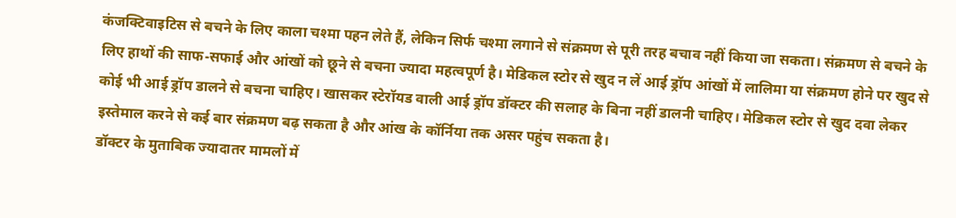कंजक्टिवाइटिस से बचने के लिए काला चश्मा पहन लेते हैं, लेकिन सिर्फ चश्मा लगाने से संक्रमण से पूरी तरह बचाव नहीं किया जा सकता। संक्रमण से बचने के लिए हाथों की साफ-सफाई और आंखों को छूने से बचना ज्यादा महत्वपूर्ण है। मेडिकल स्टोर से खुद न लें आई ड्रॉप आंखों में लालिमा या संक्रमण होने पर खुद से कोई भी आई ड्रॉप डालने से बचना चाहिए। खासकर स्टेरॉयड वाली आई ड्रॉप डॉक्टर की सलाह के बिना नहीं डालनी चाहिए। मेडिकल स्टोर से खुद दवा लेकर इस्तेमाल करने से कई बार संक्रमण बढ़ सकता है और आंख के कॉर्निया तक असर पहुंच सकता है।
डॉक्टर के मुताबिक ज्यादातर मामलों में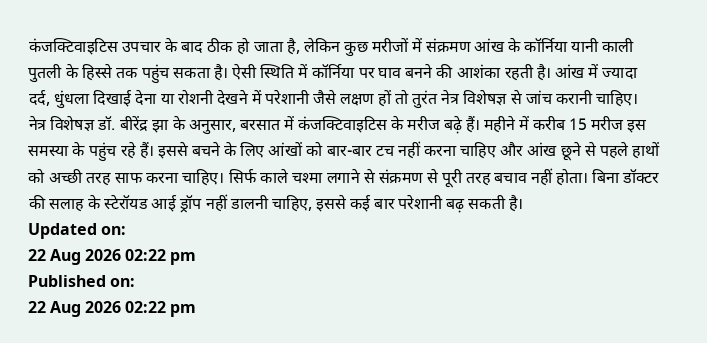कंजक्टिवाइटिस उपचार के बाद ठीक हो जाता है, लेकिन कुछ मरीजों में संक्रमण आंख के कॉर्निया यानी काली पुतली के हिस्से तक पहुंच सकता है। ऐसी स्थिति में कॉर्निया पर घाव बनने की आशंका रहती है। आंख में ज्यादा दर्द, धुंधला दिखाई देना या रोशनी देखने में परेशानी जैसे लक्षण हों तो तुरंत नेत्र विशेषज्ञ से जांच करानी चाहिए।
नेत्र विशेषज्ञ डॉ. बीरेंद्र झा के अनुसार, बरसात में कंजक्टिवाइटिस के मरीज बढ़े हैं। महीने में करीब 15 मरीज इस समस्या के पहुंच रहे हैं। इससे बचने के लिए आंखों को बार-बार टच नहीं करना चाहिए और आंख छूने से पहले हाथों को अच्छी तरह साफ करना चाहिए। सिर्फ काले चश्मा लगाने से संक्रमण से पूरी तरह बचाव नहीं होता। बिना डॉक्टर की सलाह के स्टेरॉयड आई ड्रॉप नहीं डालनी चाहिए, इससे कई बार परेशानी बढ़ सकती है।
Updated on:
22 Aug 2026 02:22 pm
Published on:
22 Aug 2026 02:22 pm